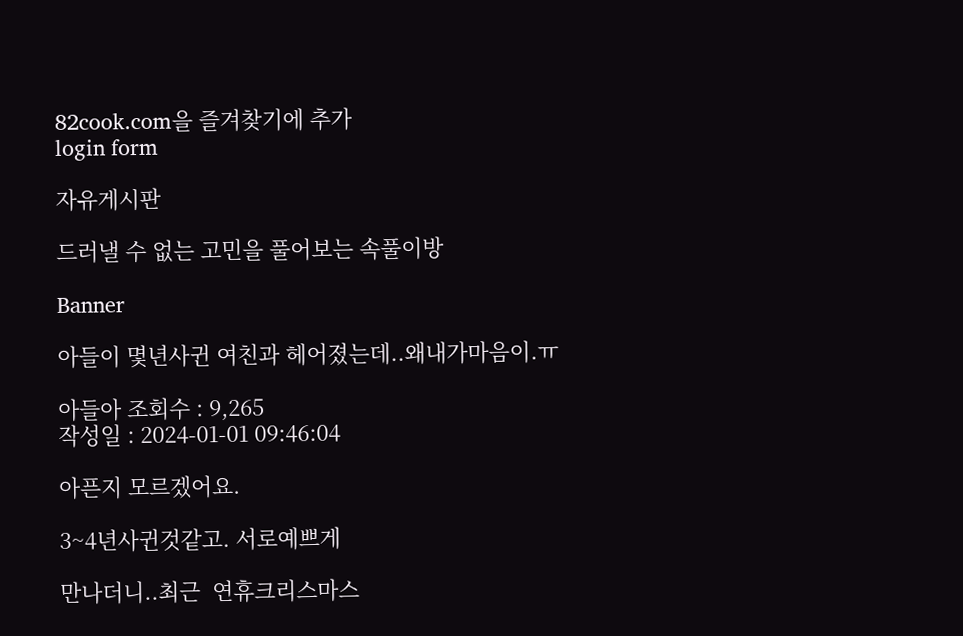82cook.com을 즐겨찾기에 추가
login form

자유게시판

드러낼 수 없는 고민을 풀어보는 속풀이방

Banner

아들이 몇년사귄 여친과 헤어졌는데..왜내가마음이.ㅠ

아들아 조회수 : 9,265
작성일 : 2024-01-01 09:46:04

아픈지 모르겠어요.

3~4년사귄것같고. 서로예쁘게

만나더니..최근  연휴크리스마스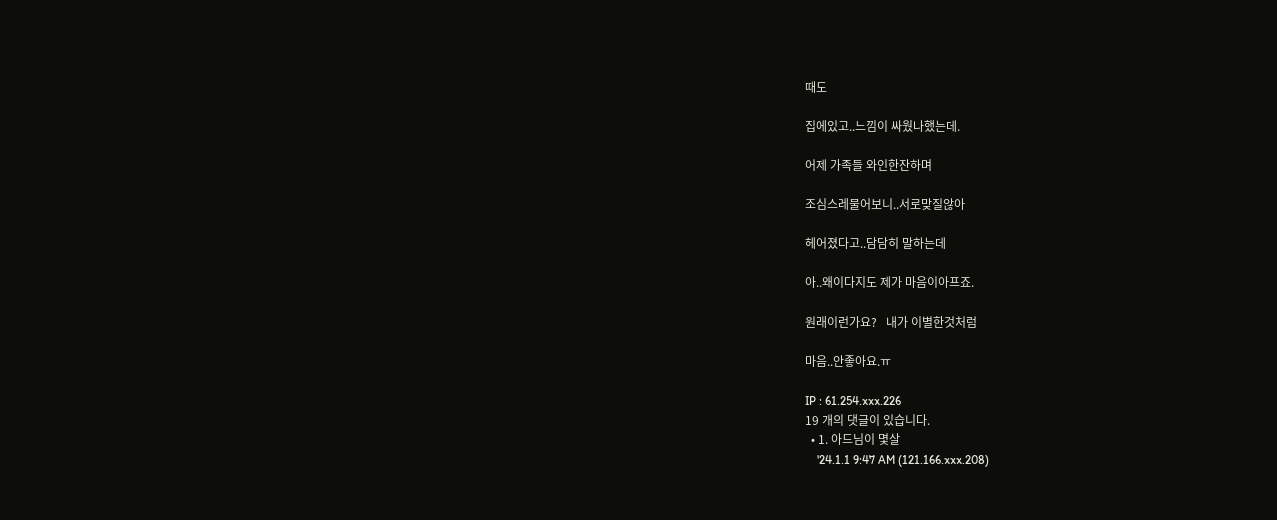때도

집에있고..느낌이 싸웠나했는데.

어제 가족들 와인한잔하며

조심스레물어보니..서로맞질않아

헤어졌다고..담담히 말하는데

아..왜이다지도 제가 마음이아프죠.

원래이런가요?   내가 이별한것처럼

마음..안좋아요.ㅠ

IP : 61.254.xxx.226
19 개의 댓글이 있습니다.
  • 1. 아드님이 몇살
    '24.1.1 9:47 AM (121.166.xxx.208)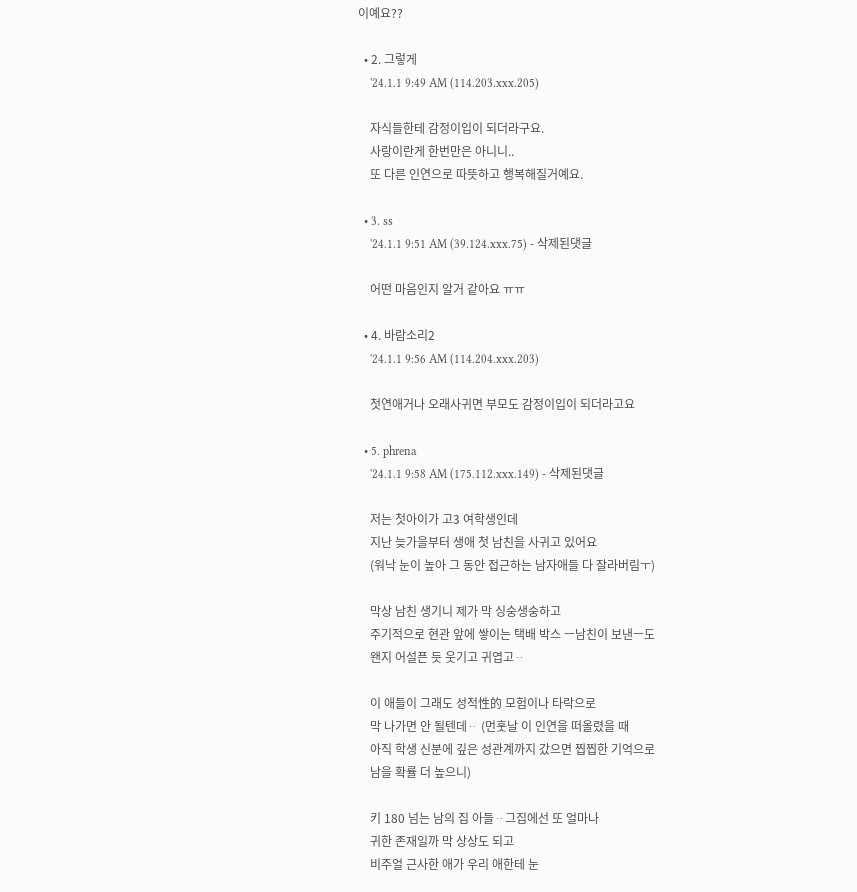이예요??

  • 2. 그렇게
    '24.1.1 9:49 AM (114.203.xxx.205)

    자식들한테 감정이입이 되더라구요.
    사랑이란게 한번만은 아니니..
    또 다른 인연으로 따뜻하고 행복해질거예요.

  • 3. ss
    '24.1.1 9:51 AM (39.124.xxx.75) - 삭제된댓글

    어떤 마음인지 알거 같아요 ㅠㅠ

  • 4. 바람소리2
    '24.1.1 9:56 AM (114.204.xxx.203)

    첫연애거나 오래사귀면 부모도 감정이입이 되더라고요

  • 5. phrena
    '24.1.1 9:58 AM (175.112.xxx.149) - 삭제된댓글

    저는 첫아이가 고3 여학생인데
    지난 늦가을부터 생애 첫 남친을 사귀고 있어요
    (워낙 눈이 높아 그 동안 접근하는 남자애들 다 잘라버림ㅜ)

    막상 남친 생기니 제가 막 싱숭생숭하고
    주기적으로 현관 앞에 쌓이는 택배 박스 ㅡ남친이 보낸ㅡ도
    왠지 어설픈 듯 웃기고 귀엽고ᆢ

    이 애들이 그래도 성적性的 모험이나 타락으로
    막 나가면 안 될텐데ᆢ (먼훗날 이 인연을 떠올렸을 때
    아직 학생 신분에 깊은 성관계까지 갔으면 찝찝한 기억으로
    남을 확률 더 높으니)

    키 180 넘는 남의 집 아들ᆢ그집에선 또 얼마나
    귀한 존재일까 막 상상도 되고
    비주얼 근사한 애가 우리 애한테 눈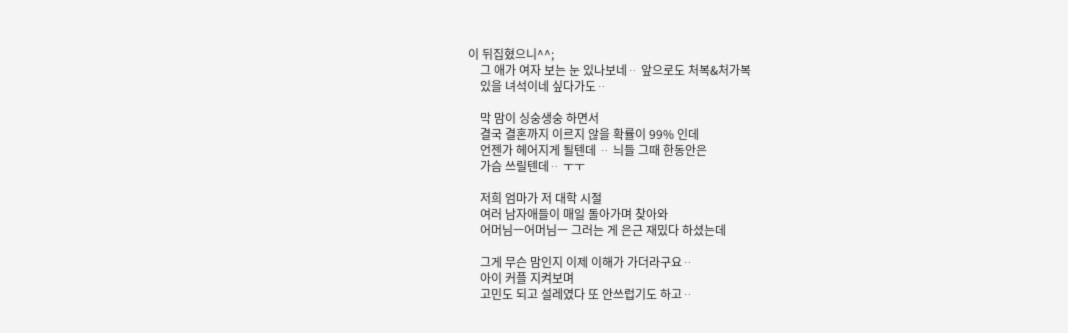이 뒤집혔으니^^;
    그 애가 여자 보는 눈 있나보네ᆢ 앞으로도 처복&처가복
    있을 녀석이네 싶다가도ᆢ

    막 맘이 싱숭생숭 하면서
    결국 결혼까지 이르지 않을 확률이 99% 인데
    언젠가 헤어지게 될텐데 ᆢ 늬들 그때 한동안은
    가슴 쓰릴텐데ᆢ ㅜㅜ

    저희 엄마가 저 대학 시절
    여러 남자애들이 매일 돌아가며 찾아와
    어머님ㅡ어머님ㅡ 그러는 게 은근 재밌다 하셨는데

    그게 무슨 맘인지 이제 이해가 가더라구요ᆢ
    아이 커플 지켜보며
    고민도 되고 설레였다 또 안쓰럽기도 하고ᆢ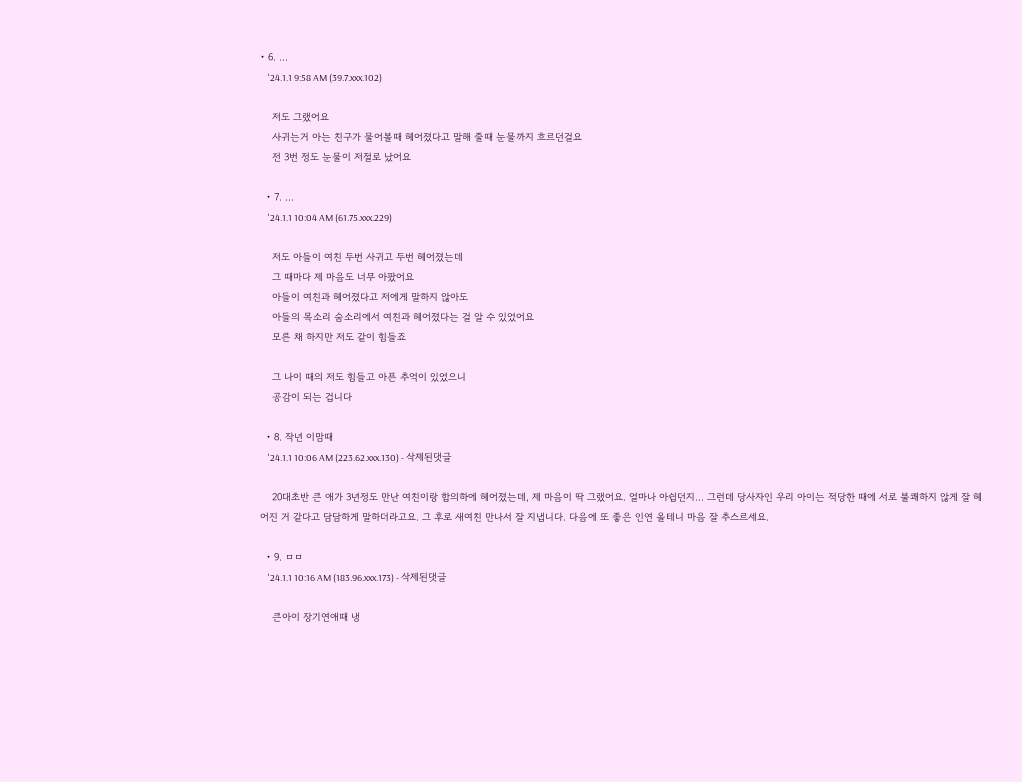• 6. ...
    '24.1.1 9:58 AM (39.7.xxx.102)

    저도 그랬어요
    사귀는거 아는 친구가 물어볼때 헤어졌다고 말해 줄때 눈물까지 흐르던걸요
    전 3번 정도 눈물이 저절로 났어요

  • 7. ...
    '24.1.1 10:04 AM (61.75.xxx.229)

    저도 아들이 여친 두번 사귀고 두번 헤어졌는데
    그 때마다 제 마음도 너무 아팠어요
    아들이 여친과 헤어졌다고 저에게 말하지 않아도
    아들의 목소리 숨소리에서 여친과 헤어졌다는 걸 알 수 있었어요
    모른 채 하지만 저도 같이 힘들죠

    그 나이 때의 저도 힘들고 아픈 추억이 있었으니
    공감이 되는 겁니다

  • 8. 작년 이맘때
    '24.1.1 10:06 AM (223.62.xxx.130) - 삭제된댓글

    20대초반 큰 애가 3년정도 만난 여친이랑 합의하에 헤어졌는데, 제 마음이 딱 그랬어요. 얼마나 아쉽던지... 그런데 당사자인 우리 아이는 적당한 때에 서로 불쾌하지 않게 잘 헤어진 거 같다고 담담하게 말하더라고요. 그 후로 새여친 만나서 잘 지냅니다. 다음에 또 좋은 인연 올테니 마음 잘 추스르세요.

  • 9. ㅁㅁ
    '24.1.1 10:16 AM (183.96.xxx.173) - 삭제된댓글

    큰아이 장기연애때 냉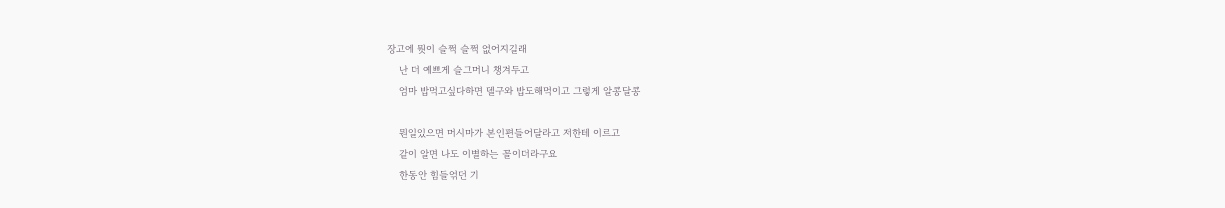장고에 뭣이 슬쩍 슬쩍 없어지길래
    난 더 예쁘게 슬그머니 챙겨두고
    엄마 밥먹고싶다하면 델구와 밥도해먹이고 그렇게 알콩달콩

    뭔일있으면 머시마가 본인편들어달라고 저한테 이르고
    같이 알면 나도 이별하는 꼴이더라구요
    한동안 힘들얶던 기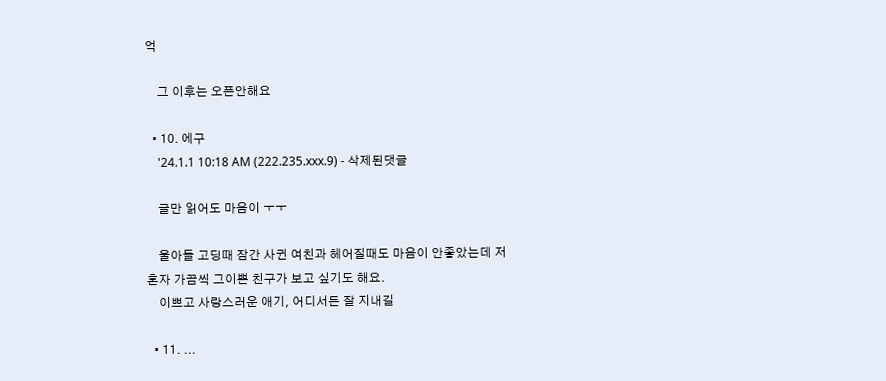억

    그 이후는 오픈안해요

  • 10. 에구
    '24.1.1 10:18 AM (222.235.xxx.9) - 삭제된댓글

    글만 읽어도 마음이 ㅜㅜ

    울아들 고딩때 잠간 사귄 여친과 헤어질때도 마음이 안좋았는데 저혼자 가끔씩 그이쁜 친구가 보고 싶기도 해요.
    이쁘고 사랑스러운 애기, 어디서든 잘 지내길

  • 11. ...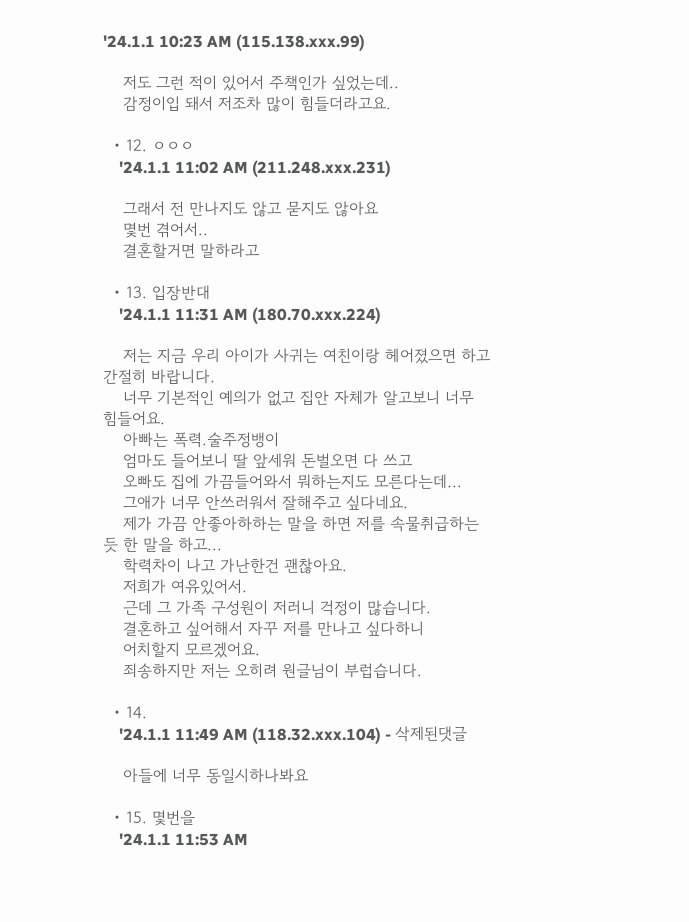'24.1.1 10:23 AM (115.138.xxx.99)

    저도 그런 적이 있어서 주책인가 싶었는데..
    감정이입 돼서 저조차 많이 힘들더라고요.

  • 12. ㅇㅇㅇ
    '24.1.1 11:02 AM (211.248.xxx.231)

    그래서 전 만나지도 않고 묻지도 않아요
    몇번 겪어서..
    결혼할거면 말하라고

  • 13. 입장반대
    '24.1.1 11:31 AM (180.70.xxx.224)

    저는 지금 우리 아이가 사귀는 여친이랑 헤어졌으면 하고 간절히 바랍니다.
    너무 기본적인 예의가 없고 집안 자체가 알고보니 너무 힘들어요.
    아빠는 폭력.술주정뱅이
    엄마도 들어보니 딸 앞세워 돈벌오면 다 쓰고
    오빠도 집에 가끔들어와서 뭐하는지도 모른다는데...
    그애가 너무 안쓰러워서 잘해주고 싶다네요.
    제가 가끔 안좋아하하는 말을 하면 저를 속물취급하는듯 한 말을 하고...
    학력차이 나고 가난한건 괜찮아요.
    저희가 여유있어서.
    근데 그 가족 구성원이 저러니 걱정이 많습니다.
    결혼하고 싶어해서 자꾸 저를 만나고 싶다하니
    어치할지 모르겠어요.
    죄송하지만 저는 오히려 원글님이 부럽습니다.

  • 14.
    '24.1.1 11:49 AM (118.32.xxx.104) - 삭제된댓글

    아들에 너무 동일시하나봐요

  • 15. 몇번을
    '24.1.1 11:53 AM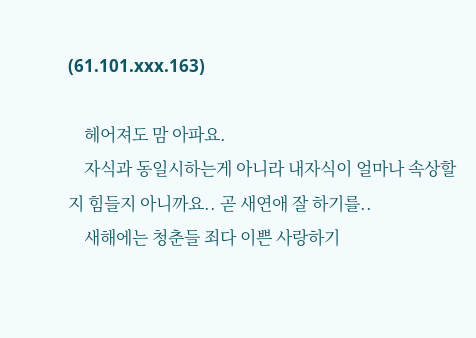(61.101.xxx.163)

    헤어져도 맘 아파요.
    자식과 동일시하는게 아니라 내자식이 얼마나 속상할지 힘들지 아니까요.. 곧 새연애 잘 하기를..
    새해에는 청춘들 죄다 이쁜 사랑하기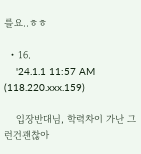를요..ㅎㅎ

  • 16.
    '24.1.1 11:57 AM (118.220.xxx.159)

    입장반대님, 학력차이 가난 그런건괜찮아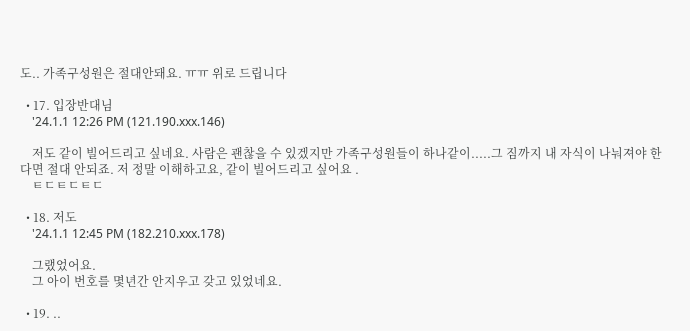도.. 가족구성원은 절대안돼요. ㅠㅠ 위로 드립니다

  • 17. 입장반대님
    '24.1.1 12:26 PM (121.190.xxx.146)

    저도 같이 빌어드리고 싶네요. 사람은 괜찮을 수 있겠지만 가족구성원들이 하나같이.....그 짐까지 내 자식이 나눠져야 한다면 절대 안되죠. 저 정말 이해하고요, 같이 빌어드리고 싶어요 .
    ㅌㄷㅌㄷㅌㄷ

  • 18. 저도
    '24.1.1 12:45 PM (182.210.xxx.178)

    그랬었어요.
    그 아이 번호를 몇년간 안지우고 갖고 있었네요.

  • 19. ..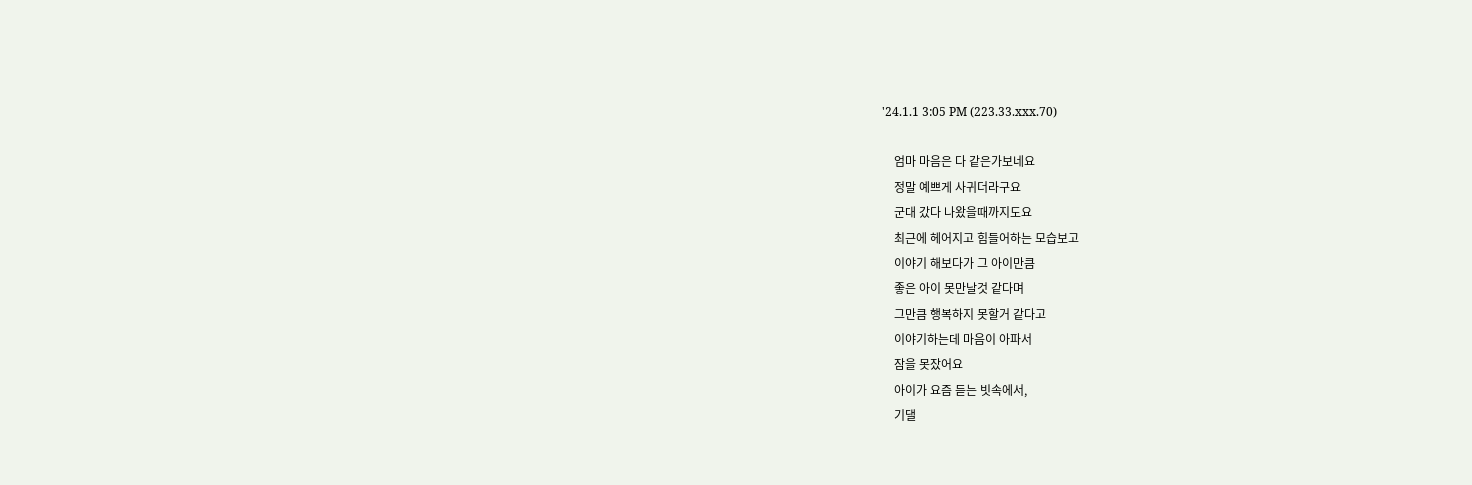'24.1.1 3:05 PM (223.33.xxx.70)

    엄마 마음은 다 같은가보네요
    정말 예쁘게 사귀더라구요
    군대 갔다 나왔을때까지도요
    최근에 헤어지고 힘들어하는 모습보고
    이야기 해보다가 그 아이만큼
    좋은 아이 못만날것 같다며
    그만큼 행복하지 못할거 같다고
    이야기하는데 마음이 아파서
    잠을 못잤어요
    아이가 요즘 듣는 빗속에서,
    기댈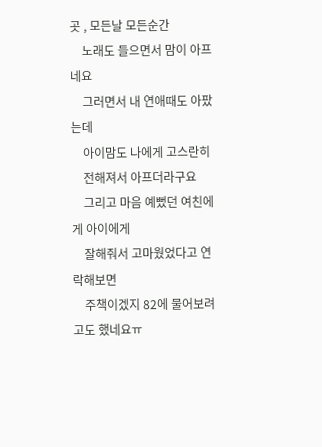곳 , 모든날 모든순간
    노래도 들으면서 맘이 아프네요
    그러면서 내 연애때도 아팠는데
    아이맘도 나에게 고스란히
    전해져서 아프더라구요
    그리고 마음 예뻤던 여친에게 아이에게
    잘해줘서 고마웠었다고 연락해보면
    주책이겠지 82에 물어보려고도 했네요ㅠ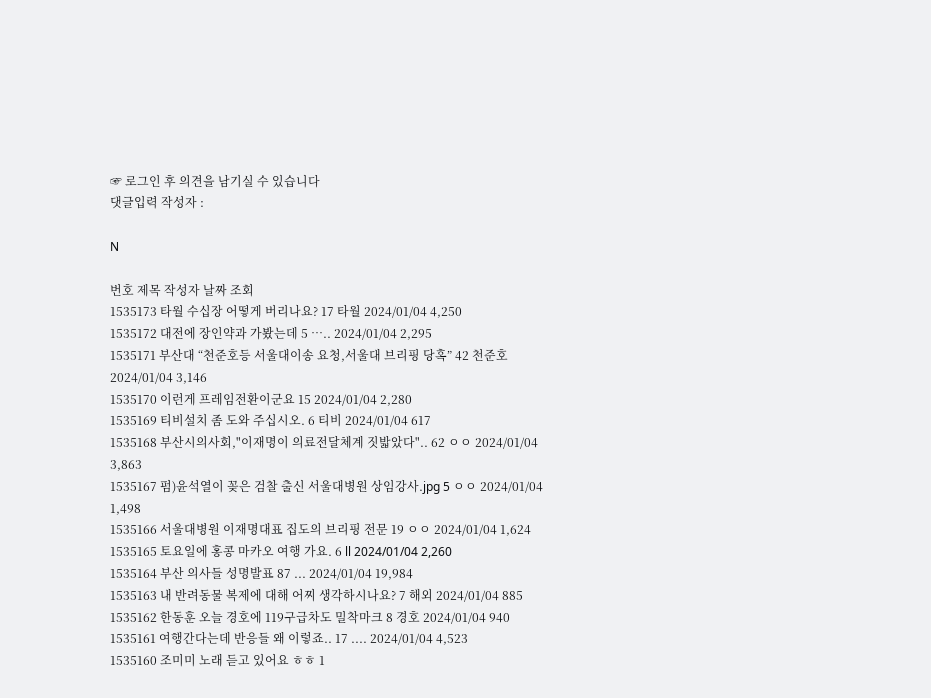☞ 로그인 후 의견을 남기실 수 있습니다
댓글입력 작성자 :

N

번호 제목 작성자 날짜 조회
1535173 타월 수십장 어떻게 버리나요? 17 타월 2024/01/04 4,250
1535172 대전에 장인약과 가봤는데 5 ….. 2024/01/04 2,295
1535171 부산대 “천준호등 서울대이송 요청,서울대 브리핑 당혹” 42 천준호 2024/01/04 3,146
1535170 이런게 프레임전환이군요 15 2024/01/04 2,280
1535169 티비설치 좀 도와 주십시오. 6 티비 2024/01/04 617
1535168 부산시의사회,"이재명이 의료전달체계 짓밟았다".. 62 ㅇㅇ 2024/01/04 3,863
1535167 펌)윤석열이 꽂은 검찰 출신 서울대병원 상임강사.jpg 5 ㅇㅇ 2024/01/04 1,498
1535166 서울대병원 이재명대표 집도의 브리핑 전문 19 ㅇㅇ 2024/01/04 1,624
1535165 토요일에 홍콩 마카오 여행 가요. 6 ll 2024/01/04 2,260
1535164 부산 의사들 성명발표 87 ... 2024/01/04 19,984
1535163 내 반려동물 복제에 대해 어찌 생각하시나요? 7 해외 2024/01/04 885
1535162 한동훈 오늘 경호에 119구급차도 밀착마크 8 경호 2024/01/04 940
1535161 여행간다는데 반응들 왜 이렇죠.. 17 .... 2024/01/04 4,523
1535160 조미미 노래 듣고 있어요 ㅎㅎ 1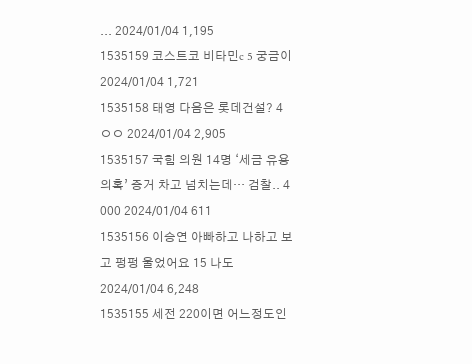... 2024/01/04 1,195
1535159 코스트코 비타민c 5 궁금이 2024/01/04 1,721
1535158 태영 다음은 롯데건설? 4 ㅇㅇ 2024/01/04 2,905
1535157 국힘 의원 14명 ‘세금 유용 의혹’ 증거 차고 넘치는데… 검찰.. 4 000 2024/01/04 611
1535156 이승연 아빠하고 나하고 보고 펑펑 울었어요 15 나도 2024/01/04 6,248
1535155 세전 220이면 어느정도인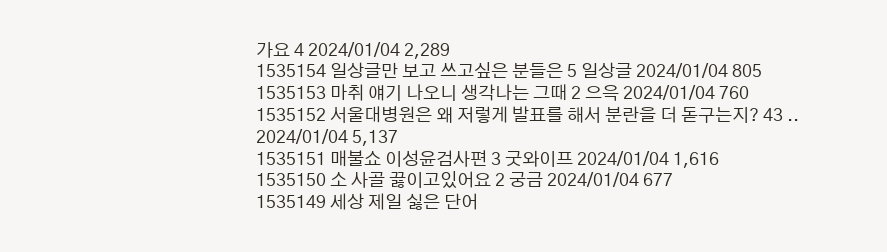가요 4 2024/01/04 2,289
1535154 일상글만 보고 쓰고싶은 분들은 5 일상글 2024/01/04 805
1535153 마취 얘기 나오니 생각나는 그때 2 으윽 2024/01/04 760
1535152 서울대병원은 왜 저렇게 발표를 해서 분란을 더 돋구는지? 43 .. 2024/01/04 5,137
1535151 매불쇼 이성윤검사편 3 굿와이프 2024/01/04 1,616
1535150 소 사골 끓이고있어요 2 궁금 2024/01/04 677
1535149 세상 제일 싫은 단어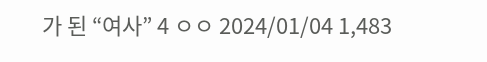가 된 “여사” 4 ㅇㅇ 2024/01/04 1,483